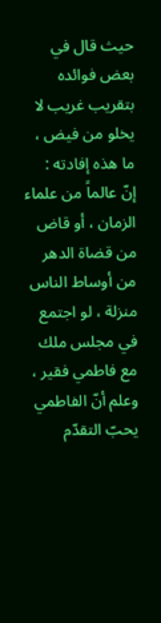حيث قال في بعض فوائده بتقريب غريب لا يخلو من فيض ، ما هذه إفادته :
إنّ عالماً من علماء الزمان ، أو قاض من قضاة الدهر من أوساط الناس منزلة ، لو اجتمع في مجلس ملك مع فاطمي فقير ، وعلم أنّ الفاطمي يحبّ التقدّم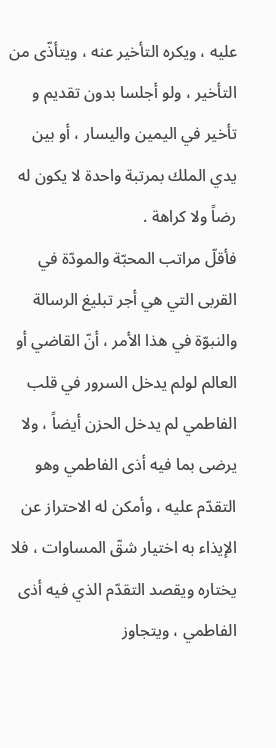عليه ، ويكره التأخير عنه ، ويتأذّى من التأخير ، ولو أجلسا بدون تقديم و تأخير في اليمين واليسار ، أو بين يدي الملك بمرتبة واحدة لا يكون له رضاً ولا كراهة .
فأقلّ مراتب المحبّة والمودّة في القربى التي هي أجر تبليغ الرسالة والنبوّة في هذا الأمر ، أنّ القاضي أو العالم لولم يدخل السرور في قلب الفاطمي لم يدخل الحزن أيضاً ، ولا يرضى بما فيه أذى الفاطمي وهو التقدّم عليه ، وأمكن له الاحتراز عن الإيذاء به اختيار شقّ المساوات ، فلا يختاره ويقصد التقدّم الذي فيه أذى الفاطمي ، ويتجاوز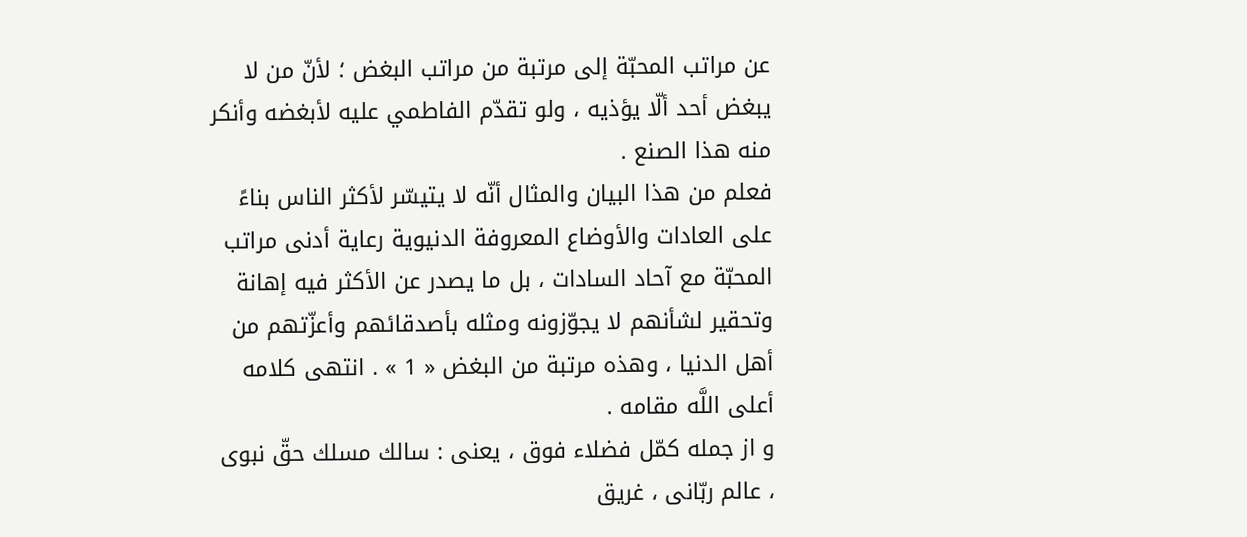عن مراتب المحبّة إلى مرتبة من مراتب البغض ؛ لأنّ من لا يبغض أحد ألّا يؤذيه ، ولو تقدّم الفاطمي عليه لأبغضه وأنكر منه هذا الصنع .
فعلم من هذا البيان والمثال أنّه لا يتيسّر لأكثر الناس بناءً على العادات والأوضاع المعروفة الدنيوية رعاية أدنى مراتب المحبّة مع آحاد السادات ، بل ما يصدر عن الأكثر فيه إهانة وتحقير لشأنهم لا يجوّزونه ومثله بأصدقائهم وأعزّتهم من أهل الدنيا ، وهذه مرتبة من البغض « 1 » . انتهى كلامه أعلى اللَّه مقامه .
و از جمله كمّل فضلاء فوق ، يعنى : سالك مسلك حقّ نبوى ، عالم ربّانى ، غريق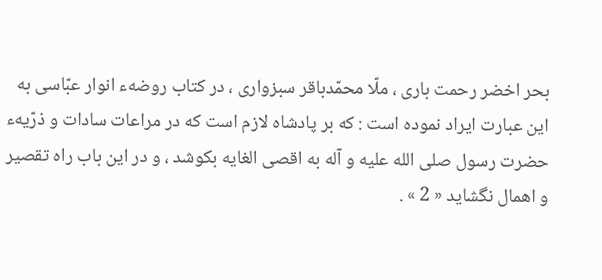بحر اخضر رحمت بارى ، ملّا محمّدباقر سبزوارى ، در كتاب روضهء انوار عبّاسى به اين عبارت ايراد نموده است : كه بر پادشاه لازم است كه در مراعات سادات و ذرّيهء حضرت رسول صلى الله عليه و آله به اقصى الغايه بكوشد ، و در اين باب راه تقصير و اهمال نگشايد « 2 » .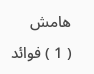هامش
( 1 ) فوائد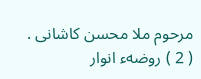مرحوم ملا محسن كاشانى .
( 2 ) روضهء انوار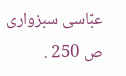عبّاسى سبزوارى ص 250 .